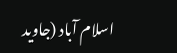اسلام آباد (جاوید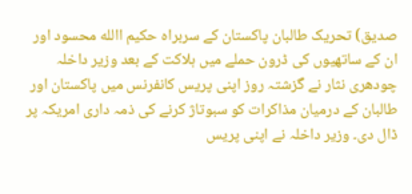صدیق) تحریک طالبان پاکستان کے سربراہ حکیم االله محسود اور ان کے ساتھیوں کی ڈرون حملے میں ہلاکت کے بعد وزیر داخلہ چودھری نثار نے گزشتہ روز اپنی پریس کانفرنس میں پاکستان اور طالبان کے درمیان مذاکرات کو سبوتاژ کرنے کی ذمہ داری امریکہ پر ڈال دی۔ وزیر داخلہ نے اپنی پریس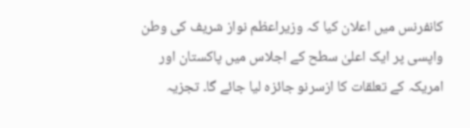کانفرنس میں اعلان کیا کہ وزیراعظم نواز شریف کی وطن واپسی پر ایک اعلیٰ سطح کے اجلاس میں پاکستان اور امریکہ کے تعلقات کا ازسرنو جائزہ لیا جائے گا۔ تجزیہ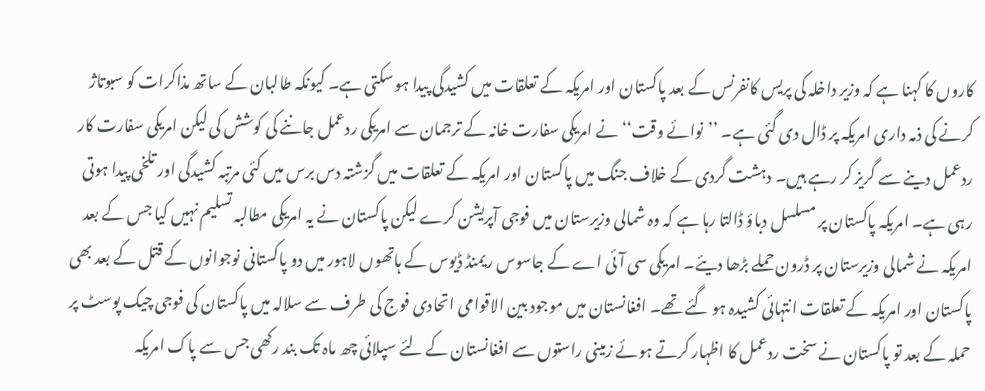کاروں کا کہنا ہے کہ وزیر داخلہ کی پریس کانفرنس کے بعد پاکستان اور امریکہ کے تعلقات میں کشیدگی پیدا ہو سکتی ہے۔ کیونکہ طالبان کے ساتھ مذاکرات کو سبوتاژ کرنے کی ذمہ داری امریکہ پر ڈال دی گئی ہے۔ ’’نوائے وقت‘‘ نے امریکی سفارت خانہ کے ترجمان سے امریکی ردعمل جاننے کی کوشش کی لیکن امریکی سفارت کار ردعمل دینے سے گریز کر رہے ہیں۔ دہشت گردی کے خلاف جنگ میں پاکستان اور امریکہ کے تعلقات میں گزشتہ دس برس میں کئی مرتبہ کشیدگی اور تلخی پیدا ہوتی رہی ہے۔ امریکہ پاکستان پر مسلسل دباؤ ڈالتا رہا ہے کہ وہ شمالی وزیرستان میں فوجی آپریشن کرے لیکن پاکستان نے یہ امریکی مطالبہ تسلیم نہیں کیا جس کے بعد امریکہ نے شمالی وزیرستان پر ڈرون حملے بڑھا دیئے۔ امریکی سی آئی اے کے جاسوس ریمنڈ ڈیوس کے ہاتھوں لاہور میں دو پاکستانی نوجوانوں کے قتل کے بعد بھی پاکستان اور امریکہ کے تعلقات انتہائی کشیدہ ہو گئے تھے۔ افغانستان میں موجود بین الاقوامی اتحادی فوج کی طرف سے سلالہ میں پاکستان کی فوجی چیک پوسٹ پر حملہ کے بعد تو پاکستان نے سخت ردعمل کا اظہار کرتے ہوئے زمینی راستوں سے افغانستان کے لئے سپلائی چھ ماہ تک بند رکھی جس سے پاک امریکہ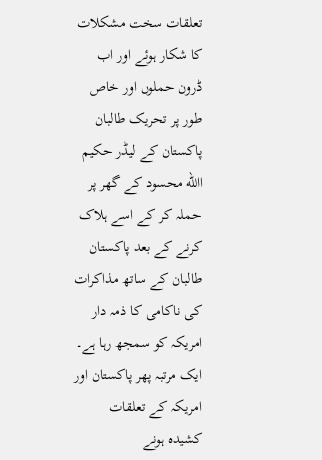تعلقات سخت مشکلات کا شکار ہوئے اور اب ڈرون حملوں اور خاص طور پر تحریک طالبان پاکستان کے لیڈر حکیم االله محسود کے گھر پر حملہ کر کے اسے ہلاک کرنے کے بعد پاکستان طالبان کے ساتھ مذاکرات کی ناکامی کا ذمہ دار امریکہ کو سمجھ رہا ہے۔ ایک مرتبہ پھر پاکستان اور امریکہ کے تعلقات کشیدہ ہونے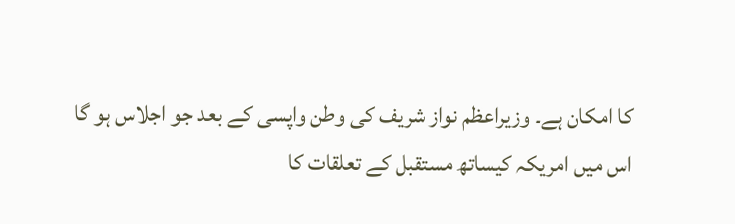کا امکان ہے۔ وزیراعظم نواز شریف کی وطن واپسی کے بعد جو اجلاس ہو گا اس میں امریکہ کیساتھ مستقبل کے تعلقات کا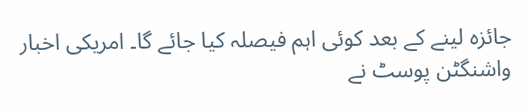جائزہ لینے کے بعد کوئی اہم فیصلہ کیا جائے گا۔ امریکی اخبار واشنگٹن پوسٹ نے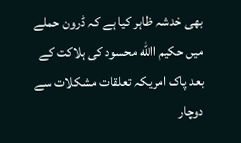بھی خدشہ ظاہر کیا ہے کہ ڈرون حملے میں حکیم االله محسود کی ہلاکت کے بعد پاک امریکہ تعلقات مشکلات سے دوچار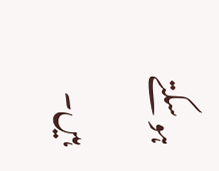ہو سکتے ہیں۔